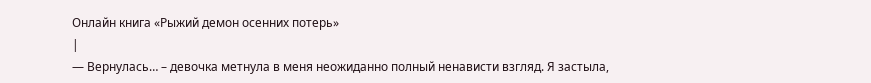Онлайн книга «Рыжий демон осенних потерь»
|
— Вернулась… – девочка метнула в меня неожиданно полный ненависти взгляд. Я застыла,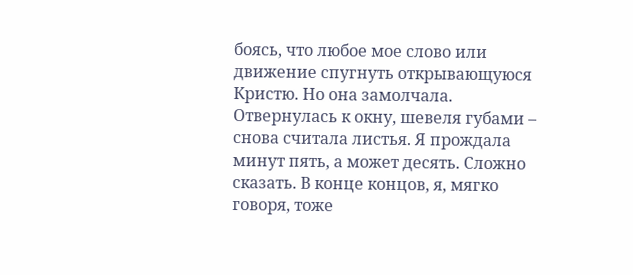боясь, что любое мое слово или движение спугнуть открывающуюся Кристю. Но она замолчала. Отвернулась к окну, шевеля губами – снова считала листья. Я прождала минут пять, а может десять. Сложно сказать. В конце концов, я, мягко говоря, тоже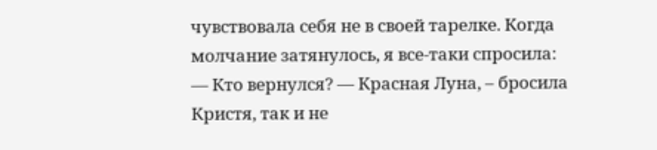чувствовала себя не в своей тарелке. Когда молчание затянулось, я все-таки спросила: — Кто вернулся? — Красная Луна, – бросила Кристя, так и не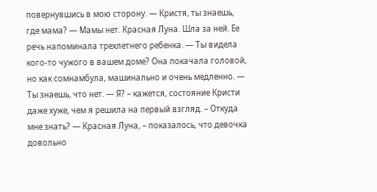повернувшись в мою сторону. — Кристя, ты знаешь, где мама? — Мамы нет. Красная Луна. Шла за ней. Ее речь напоминала трехлетнего ребенка. — Ты видела кого-то чужого в вашем доме? Она покачала головой, но как сомнамбула, машинально и очень медленно. — Ты знаешь, что нет. — Я? – кажется, состояние Кристи даже хуже, чем я решила на первый взгляд. – Откуда мне знать? — Красная Луна, – показалось, что девочка довольно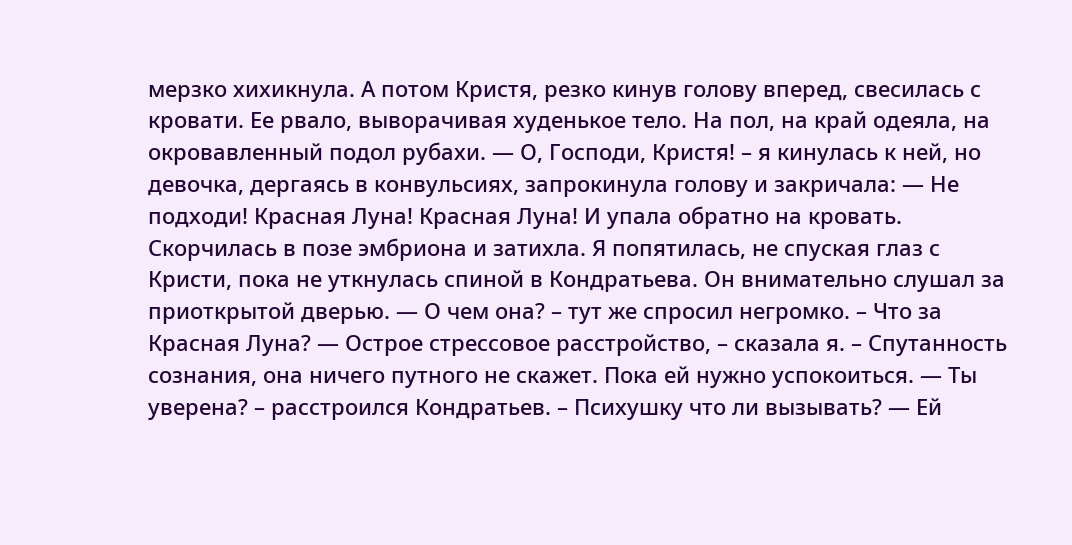мерзко хихикнула. А потом Кристя, резко кинув голову вперед, свесилась с кровати. Ее рвало, выворачивая худенькое тело. На пол, на край одеяла, на окровавленный подол рубахи. — О, Господи, Кристя! – я кинулась к ней, но девочка, дергаясь в конвульсиях, запрокинула голову и закричала: — Не подходи! Красная Луна! Красная Луна! И упала обратно на кровать. Скорчилась в позе эмбриона и затихла. Я попятилась, не спуская глаз с Кристи, пока не уткнулась спиной в Кондратьева. Он внимательно слушал за приоткрытой дверью. — О чем она? – тут же спросил негромко. – Что за Красная Луна? — Острое стрессовое расстройство, – сказала я. – Спутанность сознания, она ничего путного не скажет. Пока ей нужно успокоиться. — Ты уверена? – расстроился Кондратьев. – Психушку что ли вызывать? — Ей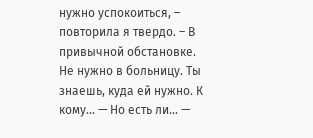нужно успокоиться, – повторила я твердо. – В привычной обстановке. Не нужно в больницу. Ты знаешь, куда ей нужно. К кому… — Но есть ли… —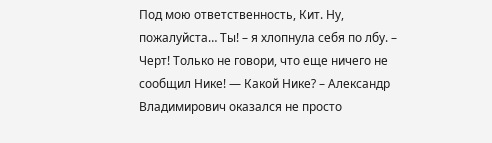Под мою ответственность, Кит. Ну, пожалуйста… Ты! – я хлопнула себя по лбу. – Черт! Только не говори, что еще ничего не сообщил Нике! — Какой Нике? – Александр Владимирович оказался не просто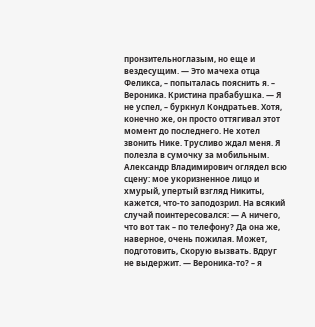пронзительноглазым, но еще и вездесущим. — Это мачеха отца Феликса, – попыталась пояснить я. – Вероника. Кристина прабабушка. — Я не успел, – буркнул Кондратьев. Хотя, конечно же, он просто оттягивал этот момент до последнего. Не хотел звонить Нике. Трусливо ждал меня. Я полезла в сумочку за мобильным. Александр Владимирович оглядел всю сцену: мое укоризненное лицо и хмурый, упертый взгляд Никиты, кажется, что-то заподозрил. На всякий случай поинтересовался: — А ничего, что вот так – по телефону? Да она же, наверное, очень пожилая. Может, подготовить, Скорую вызвать. Вдруг не выдержит. — Вероника-то? – я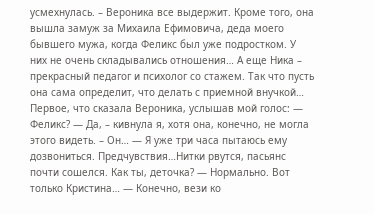усмехнулась. – Вероника все выдержит. Кроме того, она вышла замуж за Михаила Ефимовича, деда моего бывшего мужа, когда Феликс был уже подростком. У них не очень складывались отношения… А еще Ника – прекрасный педагог и психолог со стажем. Так что пусть она сама определит, что делать с приемной внучкой… Первое, что сказала Вероника, услышав мой голос: — Феликс? — Да, – кивнула я, хотя она, конечно, не могла этого видеть. – Он… — Я уже три часа пытаюсь ему дозвониться. Предчувствия…Нитки рвутся, пасьянс почти сошелся. Как ты, деточка? — Нормально. Вот только Кристина… — Конечно, вези ко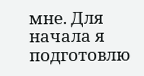мне. Для начала я подготовлю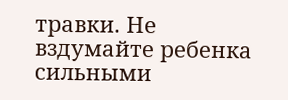травки. Не вздумайте ребенка сильными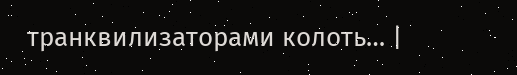транквилизаторами колоть… |